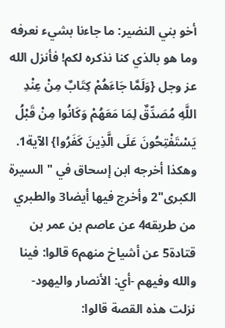أخو بني النضير: ما جاءنا بشيء نعرفه وما هو بالذي كنا نذكره لكم! فأنزل الله عز وجل {وَلَمَّا جَاءَهُمْ كِتَابٌ مِنْ عِنْدِ اللَّهِ مُصَدِّقٌ لِمَا مَعَهُمْ وَكَانُوا مِنْ قَبْلُ يَسْتَفْتِحُونَ عَلَى الَّذِينَ كَفَرُوا} الآية1.
وهكذا أخرجه ابن إسحاق في "السيرة الكبرى"2 وأخرج فيها أيضا3 والطبري من طريقه4 عن عاصم بن عمر بن قتادة5 عن أشياخ منهم6 قالوا: فينا والله وفيهم -أي: الأنصار واليهود- نزلت هذه القصة قالوا: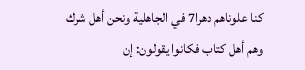كنا علوناهم دهرا7 في الجاهلية ونحن أهل شرك وهم أهل كتاب فكانوا يقولون: إن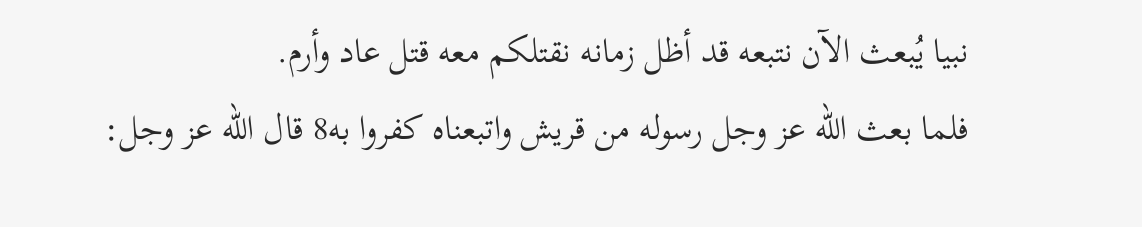نبيا يُبعث الآن نتبعه قد أظل زمانه نقتلكم معه قتل عاد وأرم.
فلما بعث الله عز وجل رسوله من قريش واتبعناه كفروا به8 قال الله عز وجل: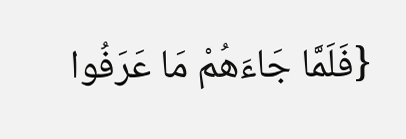{فَلَمَّا جَاءَهُمْ مَا عَرَفُوا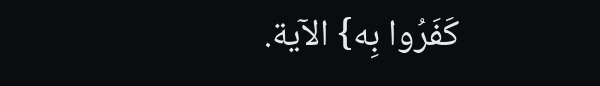كَفَرُوا بِه} الآية.